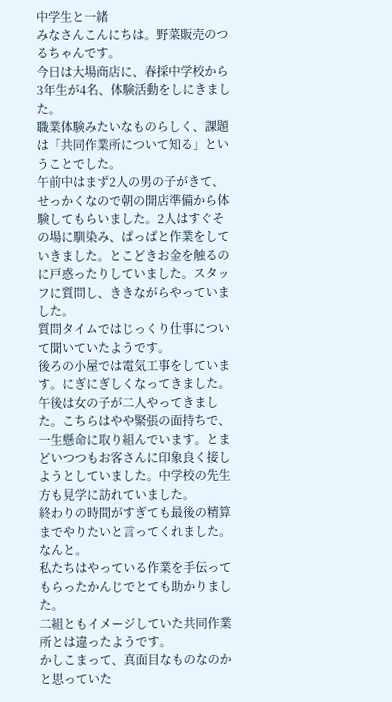中学生と一緒
みなさんこんにちは。野菜販売のつるちゃんです。
今日は大場商店に、春採中学校から3年生が4名、体験活動をしにきました。
職業体験みたいなものらしく、課題は「共同作業所について知る」ということでした。
午前中はまず2人の男の子がきて、せっかくなので朝の開店準備から体験してもらいました。2人はすぐその場に馴染み、ぱっぱと作業をしていきました。とこどきお金を触るのに戸惑ったりしていました。スタッフに質問し、ききながらやっていました。
質問タイムではじっくり仕事について聞いていたようです。
後ろの小屋では電気工事をしています。にぎにぎしくなってきました。
午後は女の子が二人やってきました。こちらはやや緊張の面持ちで、一生懸命に取り組んでいます。とまどいつつもお客さんに印象良く接しようとしていました。中学校の先生方も見学に訪れていました。
終わりの時間がすぎても最後の精算までやりたいと言ってくれました。なんと。
私たちはやっている作業を手伝ってもらったかんじでとても助かりました。
二組ともイメージしていた共同作業所とは違ったようです。
かしこまって、真面目なものなのかと思っていた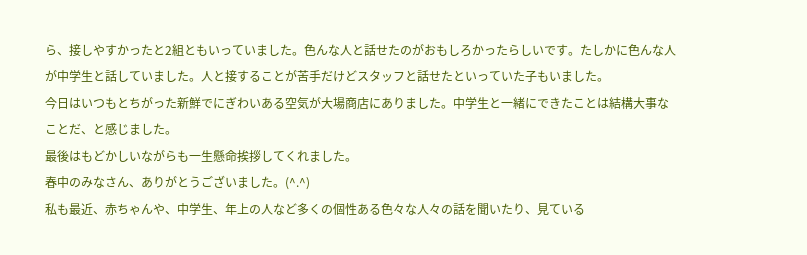ら、接しやすかったと2組ともいっていました。色んな人と話せたのがおもしろかったらしいです。たしかに色んな人が中学生と話していました。人と接することが苦手だけどスタッフと話せたといっていた子もいました。
今日はいつもとちがった新鮮でにぎわいある空気が大場商店にありました。中学生と一緒にできたことは結構大事なことだ、と感じました。
最後はもどかしいながらも一生懸命挨拶してくれました。
春中のみなさん、ありがとうございました。(^.^)
私も最近、赤ちゃんや、中学生、年上の人など多くの個性ある色々な人々の話を聞いたり、見ている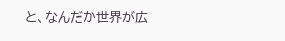と、なんだか世界が広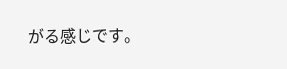がる感じです。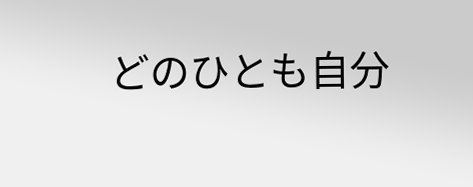どのひとも自分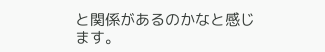と関係があるのかなと感じます。